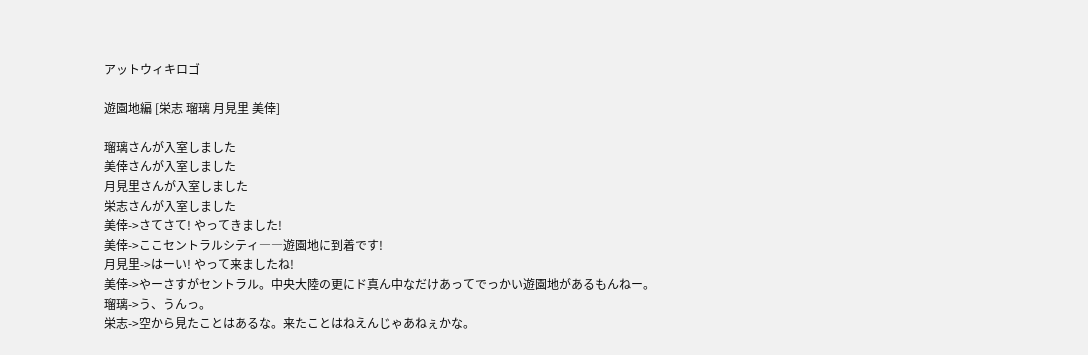アットウィキロゴ

遊園地編 [栄志 瑠璃 月見里 美倖]

瑠璃さんが入室しました
美倖さんが入室しました
月見里さんが入室しました
栄志さんが入室しました
美倖->さてさて! やってきました!
美倖->ここセントラルシティ――遊園地に到着です!
月見里->はーい! やって来ましたね!
美倖->やーさすがセントラル。中央大陸の更にド真ん中なだけあってでっかい遊園地があるもんねー。
瑠璃->う、うんっ。
栄志->空から見たことはあるな。来たことはねえんじゃあねぇかな。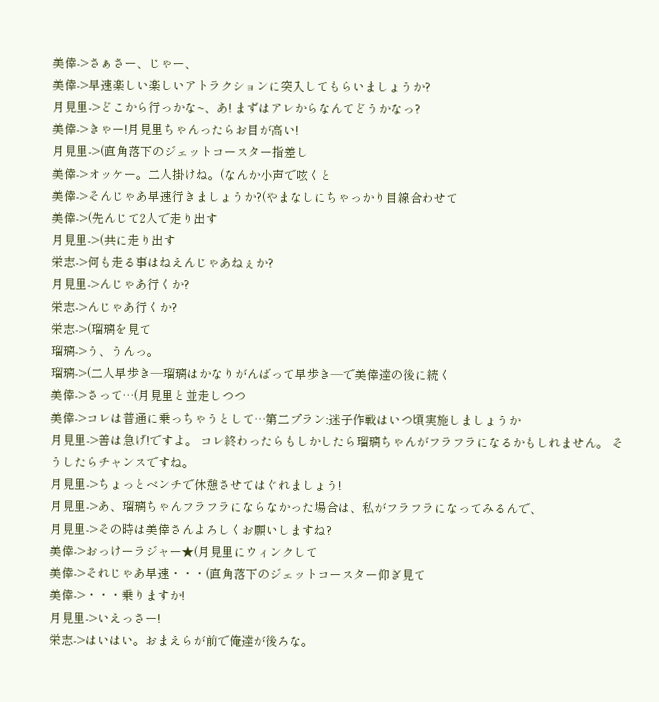美倖->さぁさー、じゃー、
美倖->早速楽しい楽しいアトラクションに突入してもらいましょうか?
月見里->どこから行っかな~、あ! まずはアレからなんてどうかなっ?
美倖->きゃー!月見里ちゃんったらお目が高い!
月見里->(直角落下のジェットコースター指差し
美倖->オッケー。二人掛けね。(なんか小声で呟くと
美倖->そんじゃあ早速行きましょうか?(やまなしにちゃっかり目線合わせて
美倖->(先んじて2人で走り出す
月見里->(共に走り出す
栄志->何も走る事はねえんじゃあねぇか?
月見里->んじゃあ行くか?
栄志->んじゃあ行くか?
栄志->(瑠璃を見て
瑠璃->う、うんっ。
瑠璃->(二人早歩き―瑠璃はかなりがんばって早歩き―で美倖達の後に続く
美倖->さって…(月見里と並走しつつ
美倖->コレは普通に乗っちゃうとして…第二プラン:迷子作戦はいつ頃実施しましょうか
月見里->善は急げ!ですよ。 コレ終わったらもしかしたら瑠璃ちゃんがフラフラになるかもしれません。 そうしたらチャンスですね。
月見里->ちょっとベンチで休憩させてはぐれましょう!
月見里->あ、瑠璃ちゃんフラフラにならなかった場合は、私がフラフラになってみるんで、
月見里->その時は美倖さんよろしくお願いしますね?
美倖->おっけーラジャー★(月見里にウィンクして
美倖->それじゃあ早速・・・(直角落下のジェットコースター仰ぎ見て
美倖->・・・乗りますか!
月見里->いえっさー!
栄志->はいはい。おまえらが前で俺達が後ろな。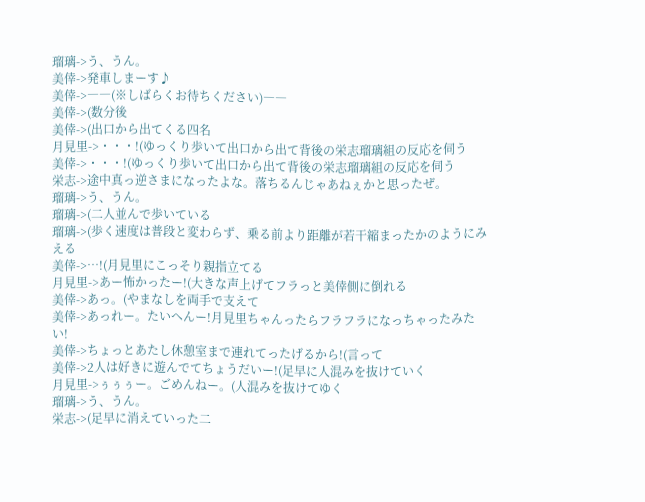瑠璃->う、うん。
美倖->発車しまーす♪
美倖->――(※しばらくお待ちください)――
美倖->(数分後
美倖->(出口から出てくる四名
月見里->・・・!(ゆっくり歩いて出口から出て背後の栄志瑠璃組の反応を伺う
美倖->・・・!(ゆっくり歩いて出口から出て背後の栄志瑠璃組の反応を伺う
栄志->途中真っ逆さまになったよな。落ちるんじゃあねぇかと思ったぜ。
瑠璃->う、うん。
瑠璃->(二人並んで歩いている
瑠璃->(歩く速度は普段と変わらず、乗る前より距離が若干縮まったかのようにみえる
美倖->…!(月見里にこっそり親指立てる
月見里->あー怖かったー!(大きな声上げてフラっと美倖側に倒れる
美倖->あっ。(やまなしを両手で支えて
美倖->あっれー。たいへんー!月見里ちゃんったらフラフラになっちゃったみたい!
美倖->ちょっとあたし休憩室まで連れてったげるから!(言って
美倖->2人は好きに遊んでてちょうだいー!(足早に人混みを抜けていく
月見里->ぅぅぅー。ごめんねー。(人混みを抜けてゆく
瑠璃->う、うん。
栄志->(足早に消えていった二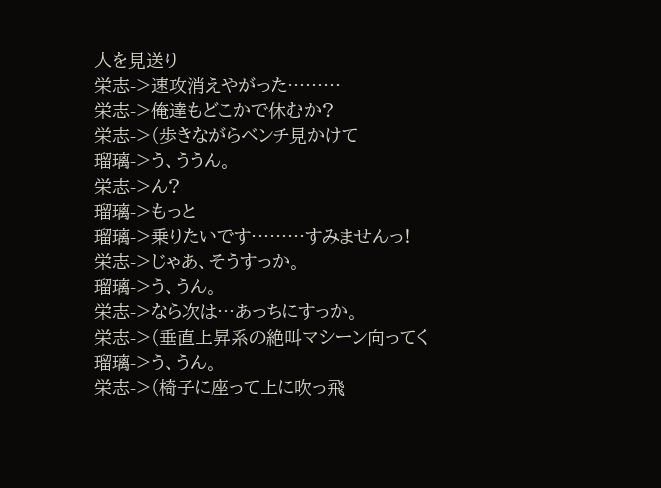人を見送り
栄志->速攻消えやがった………
栄志->俺達もどこかで休むか?
栄志->(歩きながらベンチ見かけて
瑠璃->う、ううん。
栄志->ん?
瑠璃->もっと
瑠璃->乗りたいです………すみませんっ!
栄志->じゃあ、そうすっか。
瑠璃->う、うん。
栄志->なら次は…あっちにすっか。
栄志->(垂直上昇系の絶叫マシーン向ってく
瑠璃->う、うん。
栄志->(椅子に座って上に吹っ飛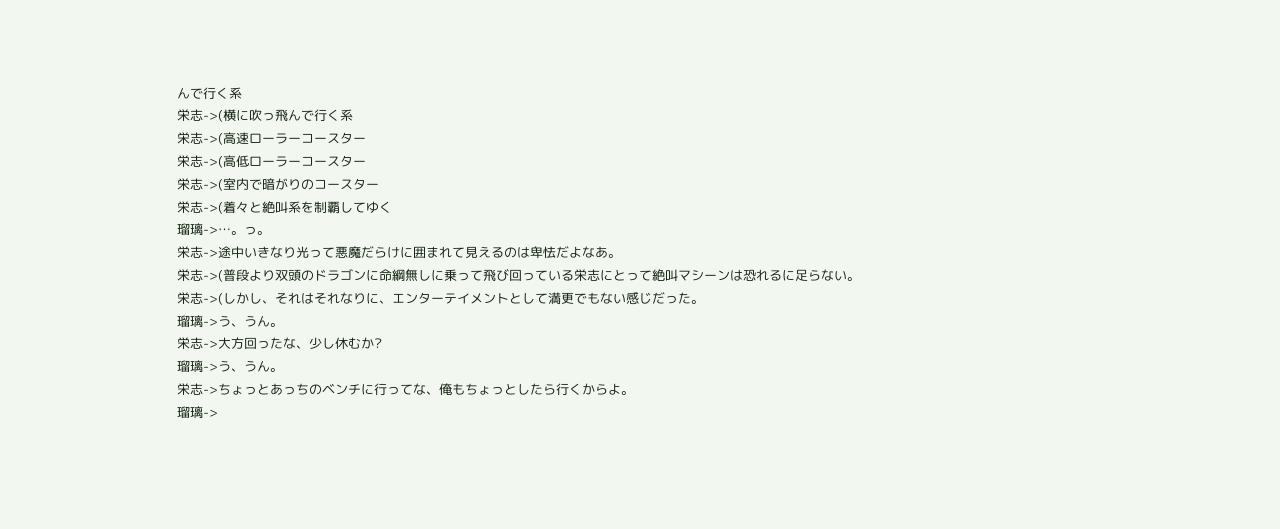んで行く系
栄志->(横に吹っ飛んで行く系
栄志->(高速ローラーコースター
栄志->(高低ローラーコースター
栄志->(室内で暗がりのコースター
栄志->(着々と絶叫系を制覇してゆく
瑠璃->…。っ。
栄志->途中いきなり光って悪魔だらけに囲まれて見えるのは卑怯だよなあ。
栄志->(普段より双頭のドラゴンに命綱無しに乗って飛び回っている栄志にとって絶叫マシーンは恐れるに足らない。
栄志->(しかし、それはそれなりに、エンターテイメントとして満更でもない感じだった。
瑠璃->う、うん。
栄志->大方回ったな、少し休むか?
瑠璃->う、うん。
栄志->ちょっとあっちのベンチに行ってな、俺もちょっとしたら行くからよ。
瑠璃->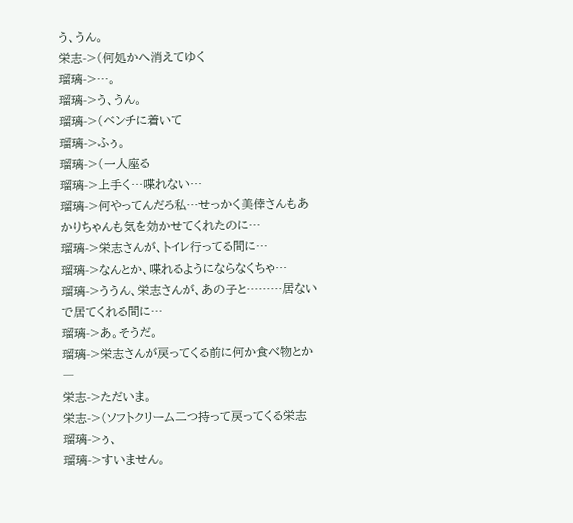う、うん。
栄志->(何処かへ消えてゆく
瑠璃->…。
瑠璃->う、うん。
瑠璃->(ベンチに着いて
瑠璃->ふぅ。
瑠璃->(一人座る
瑠璃->上手く…喋れない…
瑠璃->何やってんだろ私…せっかく美倖さんもあかりちゃんも気を効かせてくれたのに…
瑠璃->栄志さんが、トイレ行ってる間に…
瑠璃->なんとか、喋れるようにならなくちゃ…
瑠璃->ううん、栄志さんが、あの子と………居ないで居てくれる間に…
瑠璃->あ。そうだ。
瑠璃->栄志さんが戻ってくる前に何か食べ物とか―
栄志->ただいま。
栄志->(ソフトクリーム二つ持って戻ってくる栄志
瑠璃->ぅ、
瑠璃->すいません。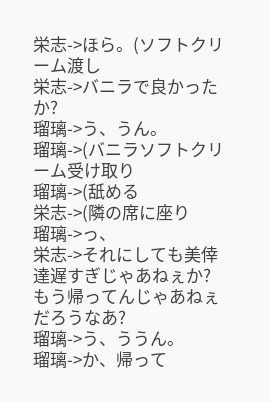栄志->ほら。(ソフトクリーム渡し
栄志->バニラで良かったか?
瑠璃->う、うん。
瑠璃->(バニラソフトクリーム受け取り
瑠璃->(舐める
栄志->(隣の席に座り
瑠璃->っ、
栄志->それにしても美倖達遅すぎじゃあねぇか? もう帰ってんじゃあねぇだろうなあ?
瑠璃->う、ううん。
瑠璃->か、帰って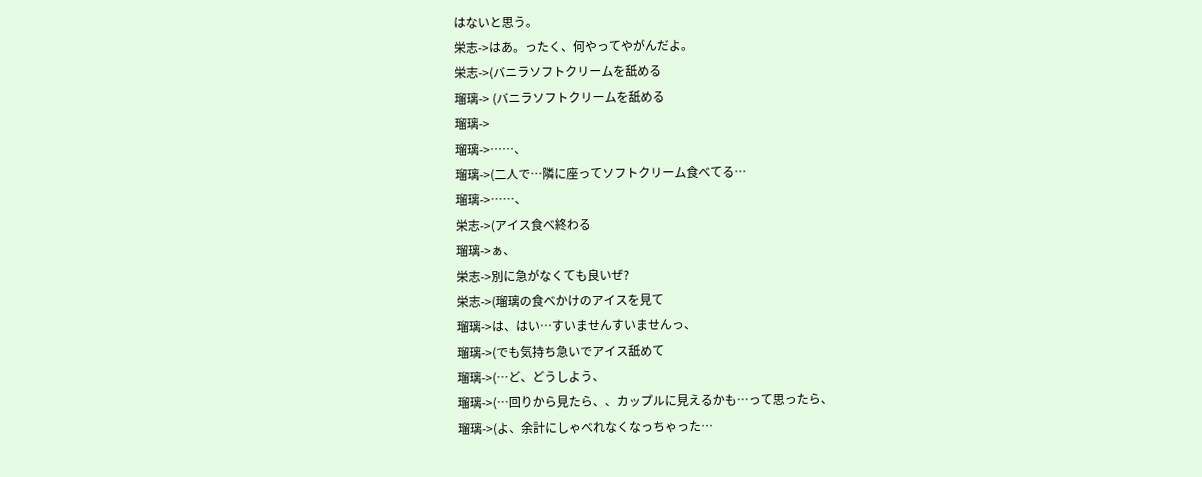はないと思う。
栄志->はあ。ったく、何やってやがんだよ。
栄志->(バニラソフトクリームを舐める
瑠璃-> (バニラソフトクリームを舐める
瑠璃->
瑠璃->……、
瑠璃->(二人で…隣に座ってソフトクリーム食べてる…
瑠璃->……、
栄志->(アイス食べ終わる
瑠璃->ぁ、
栄志->別に急がなくても良いぜ?
栄志->(瑠璃の食べかけのアイスを見て
瑠璃->は、はい…すいませんすいませんっ、
瑠璃->(でも気持ち急いでアイス舐めて
瑠璃->(…ど、どうしよう、
瑠璃->(…回りから見たら、、カップルに見えるかも…って思ったら、
瑠璃->(よ、余計にしゃべれなくなっちゃった…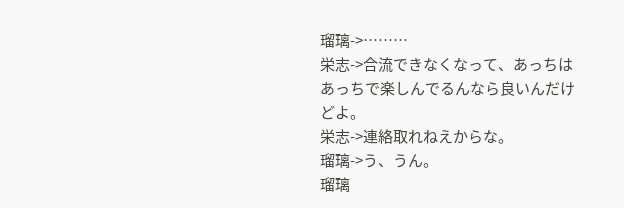瑠璃->………
栄志->合流できなくなって、あっちはあっちで楽しんでるんなら良いんだけどよ。
栄志->連絡取れねえからな。
瑠璃->う、うん。
瑠璃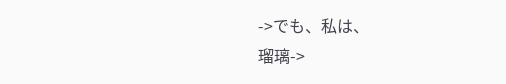->でも、私は、
瑠璃->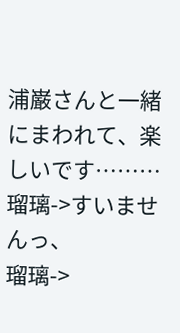浦巌さんと一緒にまわれて、楽しいです………
瑠璃->すいませんっ、
瑠璃->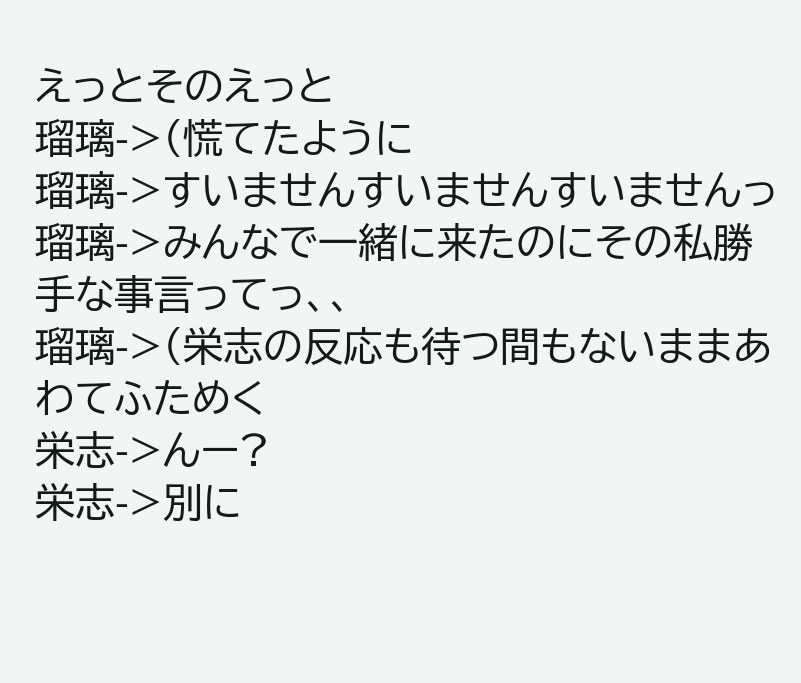えっとそのえっと
瑠璃->(慌てたように
瑠璃->すいませんすいませんすいませんっ
瑠璃->みんなで一緒に来たのにその私勝手な事言ってっ、、
瑠璃->(栄志の反応も待つ間もないままあわてふためく
栄志->んー?
栄志->別に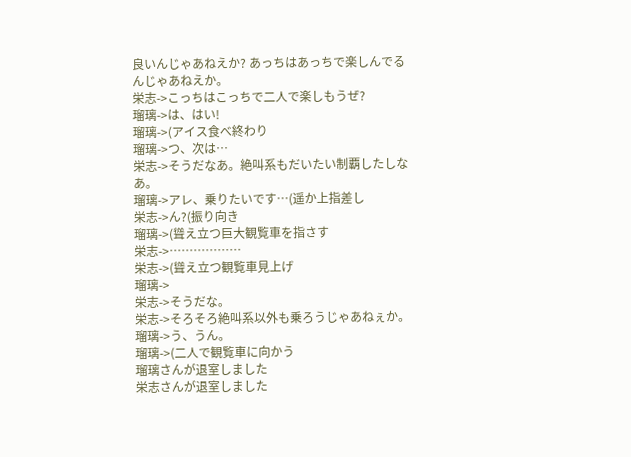良いんじゃあねえか? あっちはあっちで楽しんでるんじゃあねえか。
栄志->こっちはこっちで二人で楽しもうぜ?
瑠璃->は、はい!
瑠璃->(アイス食べ終わり
瑠璃->つ、次は…
栄志->そうだなあ。絶叫系もだいたい制覇したしなあ。
瑠璃->アレ、乗りたいです…(遥か上指差し
栄志->ん?(振り向き
瑠璃->(聳え立つ巨大観覧車を指さす
栄志->………………
栄志->(聳え立つ観覧車見上げ
瑠璃->
栄志->そうだな。
栄志->そろそろ絶叫系以外も乗ろうじゃあねぇか。
瑠璃->う、うん。
瑠璃->(二人で観覧車に向かう
瑠璃さんが退室しました
栄志さんが退室しました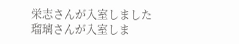栄志さんが入室しました
瑠璃さんが入室しま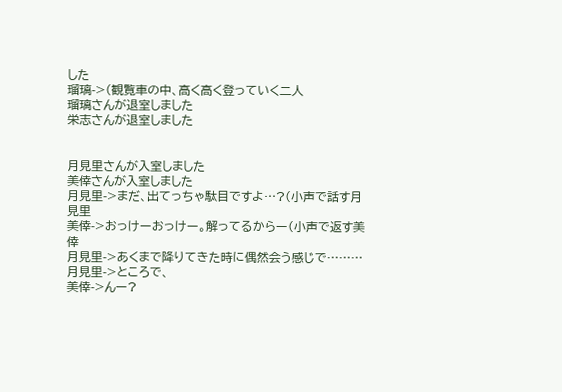した
瑠璃->(観覧車の中、高く高く登っていく二人
瑠璃さんが退室しました
栄志さんが退室しました


月見里さんが入室しました
美倖さんが入室しました
月見里->まだ、出てっちゃ駄目ですよ…?(小声で話す月見里
美倖->おっけーおっけー。解ってるからー(小声で返す美倖
月見里->あくまで降りてきた時に偶然会う感じで………
月見里->ところで、
美倖->んー?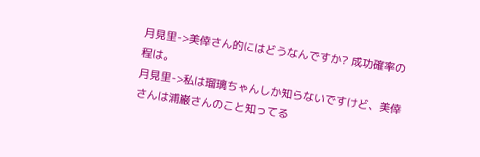月見里->美倖さん的にはどうなんですか? 成功確率の程は。
月見里->私は瑠璃ちゃんしか知らないですけど、美倖さんは浦巌さんのこと知ってる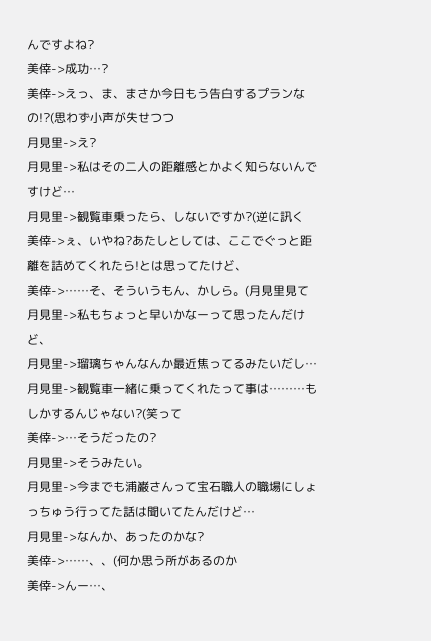んですよね?
美倖->成功…?
美倖->えっ、ま、まさか今日もう告白するプランなの!?(思わず小声が失せつつ
月見里->え?
月見里->私はその二人の距離感とかよく知らないんですけど…
月見里->観覧車乗ったら、しないですか?(逆に訊く
美倖->ぇ、いやね?あたしとしては、ここでぐっと距離を詰めてくれたら!とは思ってたけど、
美倖->……そ、そういうもん、かしら。(月見里見て
月見里->私もちょっと早いかなーって思ったんだけど、
月見里->瑠璃ちゃんなんか最近焦ってるみたいだし…
月見里->観覧車一緒に乗ってくれたって事は………もしかするんじゃない?(笑って
美倖->…そうだったの?
月見里->そうみたい。
月見里->今までも浦巌さんって宝石職人の職場にしょっちゅう行ってた話は聞いてたんだけど…
月見里->なんか、あったのかな?
美倖->……、、(何か思う所があるのか
美倖->んー…、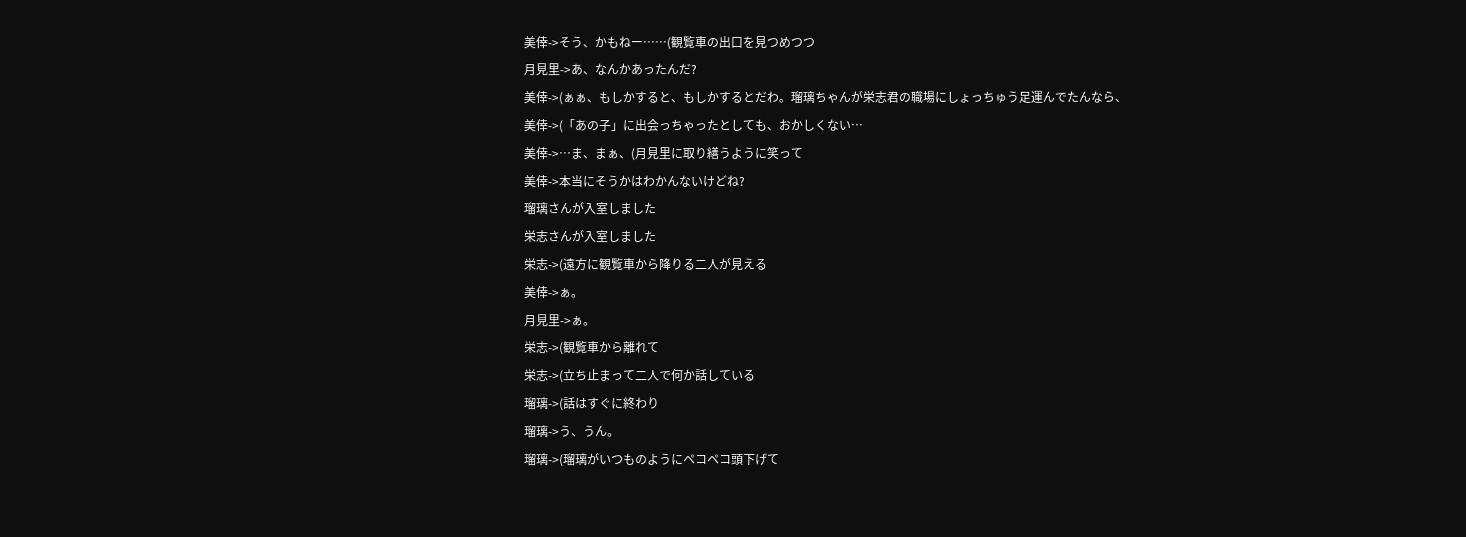美倖->そう、かもねー……(観覧車の出口を見つめつつ
月見里->あ、なんかあったんだ?
美倖->(ぁぁ、もしかすると、もしかするとだわ。瑠璃ちゃんが栄志君の職場にしょっちゅう足運んでたんなら、
美倖->(「あの子」に出会っちゃったとしても、おかしくない…
美倖->…ま、まぁ、(月見里に取り繕うように笑って
美倖->本当にそうかはわかんないけどね?
瑠璃さんが入室しました
栄志さんが入室しました
栄志->(遠方に観覧車から降りる二人が見える
美倖->ぁ。
月見里->ぁ。
栄志->(観覧車から離れて
栄志->(立ち止まって二人で何か話している
瑠璃->(話はすぐに終わり
瑠璃->う、うん。
瑠璃->(瑠璃がいつものようにペコペコ頭下げて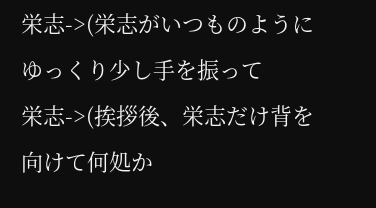栄志->(栄志がいつものようにゆっくり少し手を振って
栄志->(挨拶後、栄志だけ背を向けて何処か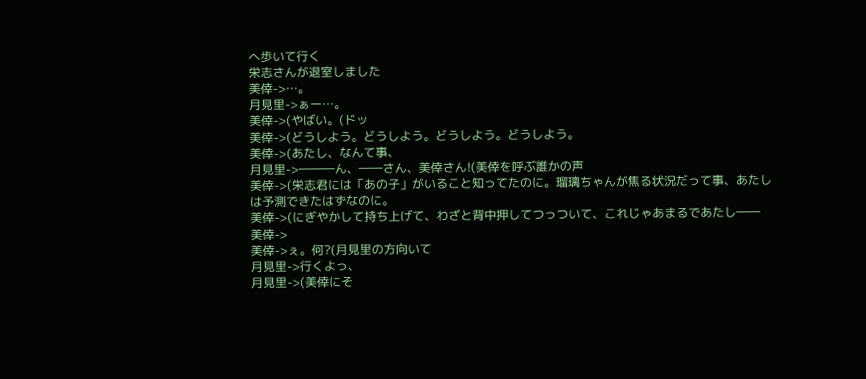へ歩いて行く
栄志さんが退室しました
美倖->…。
月見里->ぁー…。
美倖->(やばい。(ドッ
美倖->(どうしよう。どうしよう。どうしよう。どうしよう。
美倖->(あたし、なんて事、
月見里->―――ん、――さん、美倖さん!(美倖を呼ぶ誰かの声
美倖->(栄志君には「あの子」がいること知ってたのに。瑠璃ちゃんが焦る状況だって事、あたしは予測できたはずなのに。
美倖->(にぎやかして持ち上げて、わざと背中押してつっついて、これじゃあまるであたし――
美倖->
美倖->ぇ。何?(月見里の方向いて
月見里->行くよっ、
月見里->(美倖にそ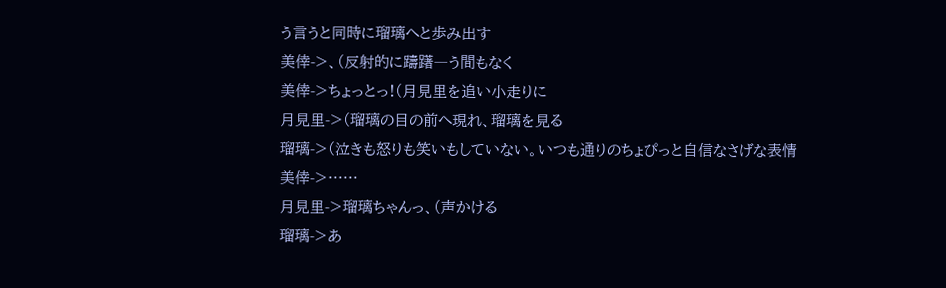う言うと同時に瑠璃へと歩み出す
美倖->、(反射的に躊躇―う間もなく
美倖->ちょっとっ!(月見里を追い小走りに
月見里->(瑠璃の目の前へ現れ、瑠璃を見る
瑠璃->(泣きも怒りも笑いもしていない。いつも通りのちょぴっと自信なさげな表情
美倖->……
月見里->瑠璃ちゃんっ、(声かける
瑠璃->あ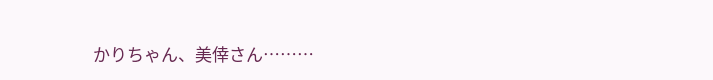かりちゃん、美倖さん………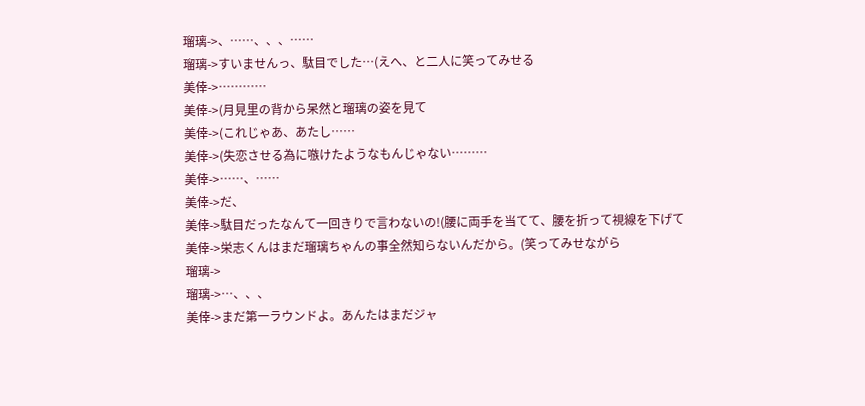瑠璃->、……、、、……
瑠璃->すいませんっ、駄目でした…(えへ、と二人に笑ってみせる
美倖->…………
美倖->(月見里の背から呆然と瑠璃の姿を見て
美倖->(これじゃあ、あたし……
美倖->(失恋させる為に嗾けたようなもんじゃない………
美倖->……、……
美倖->だ、
美倖->駄目だったなんて一回きりで言わないの!(腰に両手を当てて、腰を折って視線を下げて
美倖->栄志くんはまだ瑠璃ちゃんの事全然知らないんだから。(笑ってみせながら
瑠璃->
瑠璃->…、、、
美倖->まだ第一ラウンドよ。あんたはまだジャ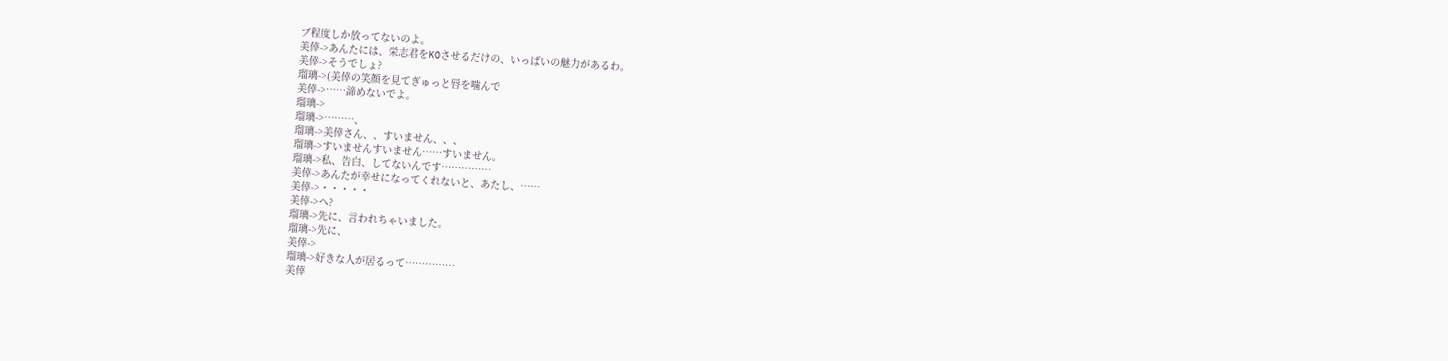ブ程度しか放ってないのよ。
美倖->あんたには、栄志君をKOさせるだけの、いっぱいの魅力があるわ。
美倖->そうでしょ?
瑠璃->(美倖の笑顔を見てぎゅっと唇を噛んで
美倖->……諦めないでよ。
瑠璃->
瑠璃->………、
瑠璃->美倖さん、、すいません、、、
瑠璃->すいませんすいません……すいません。
瑠璃->私、告白、してないんです……………
美倖->あんたが幸せになってくれないと、あたし、……
美倖->・・・・・
美倖->へ?
瑠璃->先に、言われちゃいました。
瑠璃->先に、
美倖->
瑠璃->好きな人が居るって……………
美倖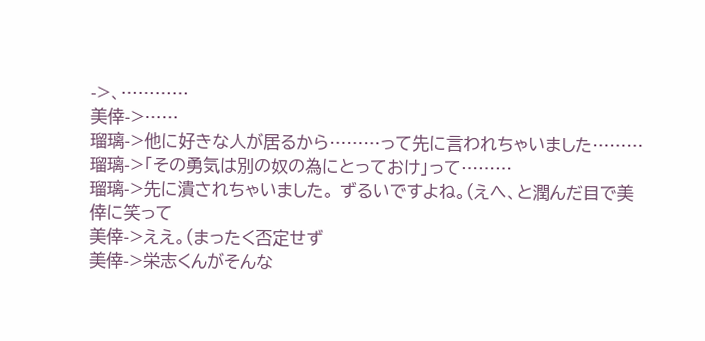->、…………
美倖->……
瑠璃->他に好きな人が居るから………って先に言われちゃいました………
瑠璃->「その勇気は別の奴の為にとっておけ」って………
瑠璃->先に潰されちゃいました。 ずるいですよね。(えへ、と潤んだ目で美倖に笑って
美倖->ええ。(まったく否定せず
美倖->栄志くんがそんな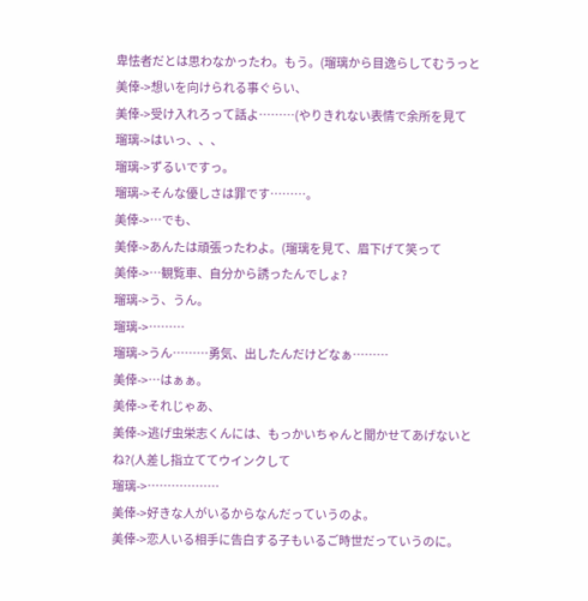卑怯者だとは思わなかったわ。もう。(瑠璃から目逸らしてむうっと
美倖->想いを向けられる事ぐらい、
美倖->受け入れろって話よ………(やりきれない表情で余所を見て
瑠璃->はいっ、、、
瑠璃->ずるいですっ。
瑠璃->そんな優しさは罪です………。
美倖->…でも、
美倖->あんたは頑張ったわよ。(瑠璃を見て、眉下げて笑って
美倖->…観覧車、自分から誘ったんでしょ?
瑠璃->う、うん。
瑠璃->………
瑠璃->うん………勇気、出したんだけどなぁ………
美倖->…はぁぁ。
美倖->それじゃあ、
美倖->逃げ虫栄志くんには、もっかいちゃんと聞かせてあげないとね?(人差し指立ててウインクして
瑠璃->………………
美倖->好きな人がいるからなんだっていうのよ。
美倖->恋人いる相手に告白する子もいるご時世だっていうのに。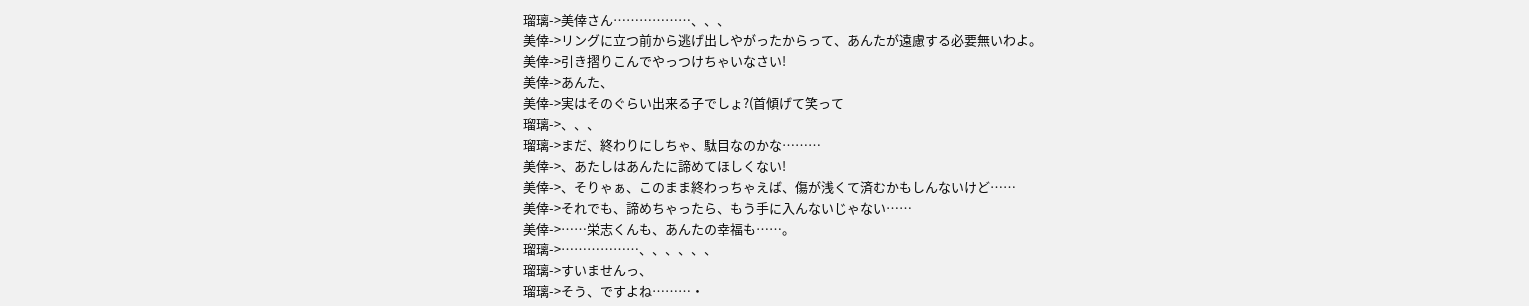瑠璃->美倖さん………………、、、
美倖->リングに立つ前から逃げ出しやがったからって、あんたが遠慮する必要無いわよ。
美倖->引き摺りこんでやっつけちゃいなさい!
美倖->あんた、
美倖->実はそのぐらい出来る子でしょ?(首傾げて笑って
瑠璃->、、、
瑠璃->まだ、終わりにしちゃ、駄目なのかな………
美倖->、あたしはあんたに諦めてほしくない!
美倖->、そりゃぁ、このまま終わっちゃえば、傷が浅くて済むかもしんないけど……
美倖->それでも、諦めちゃったら、もう手に入んないじゃない……
美倖->……栄志くんも、あんたの幸福も……。
瑠璃->………………、、、、、、
瑠璃->すいませんっ、
瑠璃->そう、ですよね………・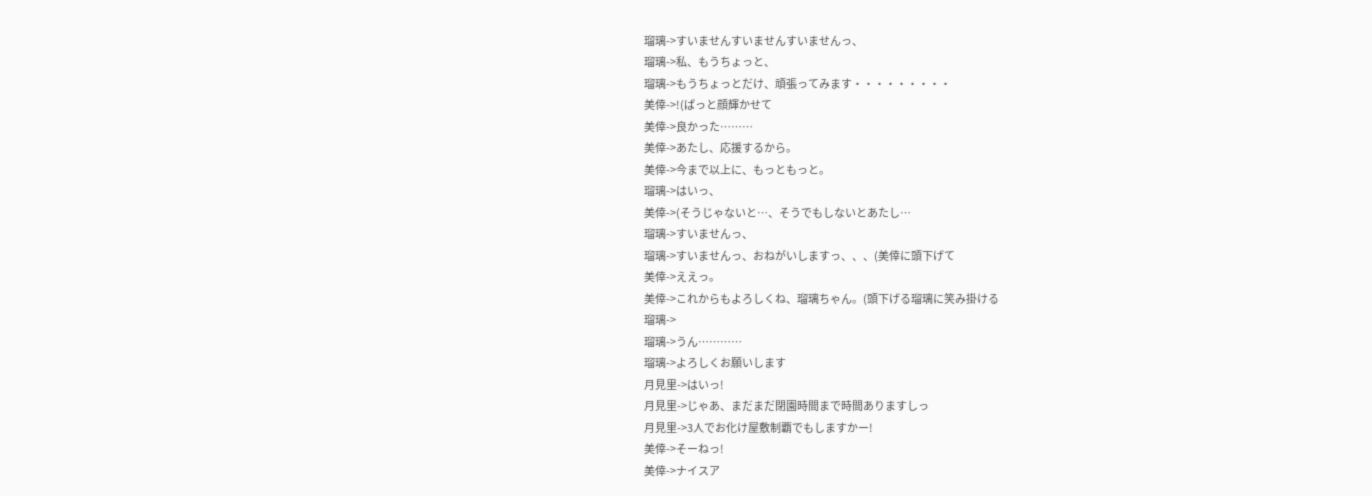瑠璃->すいませんすいませんすいませんっ、
瑠璃->私、もうちょっと、
瑠璃->もうちょっとだけ、頑張ってみます・・・・・・・・・
美倖->!(ぱっと顔輝かせて
美倖->良かった………
美倖->あたし、応援するから。
美倖->今まで以上に、もっともっと。
瑠璃->はいっ、
美倖->(そうじゃないと…、そうでもしないとあたし…
瑠璃->すいませんっ、
瑠璃->すいませんっ、おねがいしますっ、、、(美倖に頭下げて
美倖->ええっ。
美倖->これからもよろしくね、瑠璃ちゃん。(頭下げる瑠璃に笑み掛ける
瑠璃->
瑠璃->うん…………
瑠璃->よろしくお願いします
月見里->はいっ!
月見里->じゃあ、まだまだ閉園時間まで時間ありますしっ
月見里->3人でお化け屋敷制覇でもしますかー!
美倖->そーねっ!
美倖->ナイスア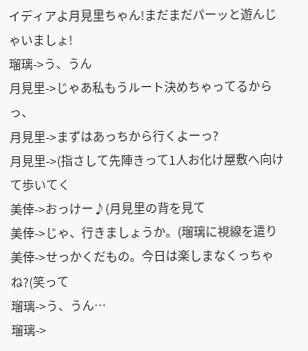イディアよ月見里ちゃん!まだまだパーッと遊んじゃいましょ!
瑠璃->う、うん
月見里->じゃあ私もうルート決めちゃってるからっ、
月見里->まずはあっちから行くよーっ?
月見里->(指さして先陣きって1人お化け屋敷へ向けて歩いてく
美倖->おっけー♪(月見里の背を見て
美倖->じゃ、行きましょうか。(瑠璃に視線を遣り
美倖->せっかくだもの。今日は楽しまなくっちゃね?(笑って
瑠璃->う、うん…
瑠璃->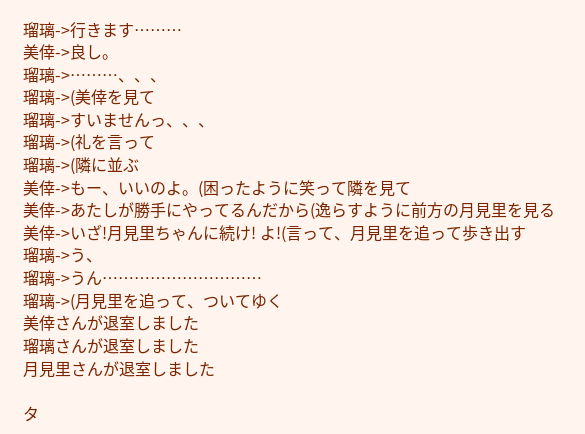瑠璃->行きます………
美倖->良し。
瑠璃->………、、、
瑠璃->(美倖を見て
瑠璃->すいませんっ、、、
瑠璃->(礼を言って
瑠璃->(隣に並ぶ
美倖->もー、いいのよ。(困ったように笑って隣を見て
美倖->あたしが勝手にやってるんだから(逸らすように前方の月見里を見る
美倖->いざ!月見里ちゃんに続け! よ!(言って、月見里を追って歩き出す
瑠璃->う、
瑠璃->うん…………………………
瑠璃->(月見里を追って、ついてゆく
美倖さんが退室しました
瑠璃さんが退室しました
月見里さんが退室しました

タ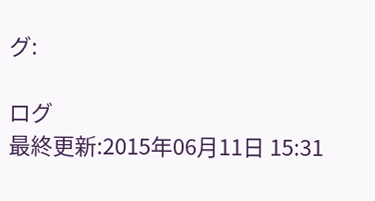グ:

ログ
最終更新:2015年06月11日 15:31